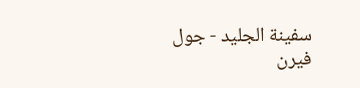سفينة الجليد - جول فيرن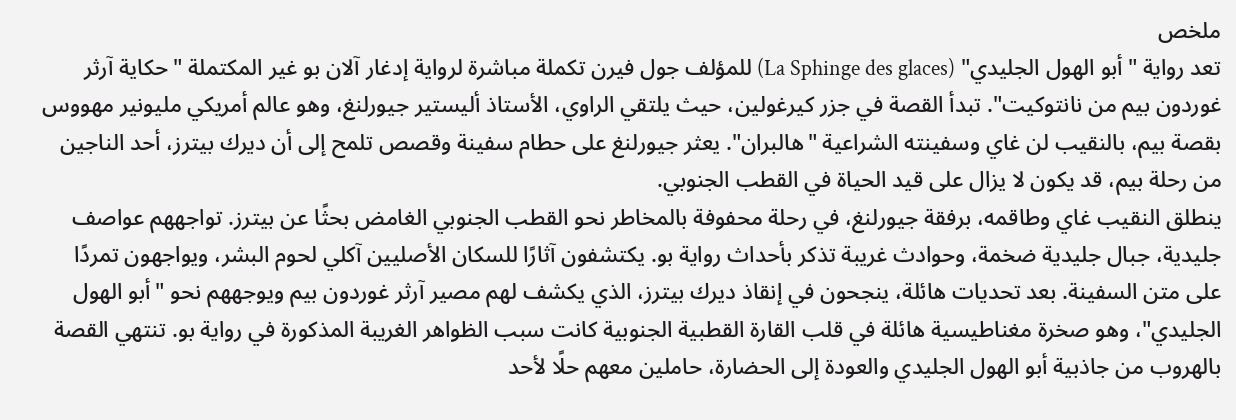ملخص
تعد رواية "أبو الهول الجليدي" (La Sphinge des glaces) للمؤلف جول فيرن تكملة مباشرة لرواية إدغار آلان بو غير المكتملة "حكاية آرثر غوردون بيم من نانتوكيت". تبدأ القصة في جزر كيرغولين، حيث يلتقي الراوي، الأستاذ أليستير جيورلنغ، وهو عالم أمريكي مليونير مهووس بقصة بيم، بالنقيب لن غاي وسفينته الشراعية "هالبران". يعثر جيورلنغ على حطام سفينة وقصص تلمح إلى أن ديرك بيترز، أحد الناجين من رحلة بيم، قد يكون لا يزال على قيد الحياة في القطب الجنوبي.
ينطلق النقيب غاي وطاقمه، برفقة جيورلنغ، في رحلة محفوفة بالمخاطر نحو القطب الجنوبي الغامض بحثًا عن بيترز. تواجههم عواصف جليدية، جبال جليدية ضخمة، وحوادث غريبة تذكر بأحداث رواية بو. يكتشفون آثارًا للسكان الأصليين آكلي لحوم البشر، ويواجهون تمردًا على متن السفينة. بعد تحديات هائلة، ينجحون في إنقاذ ديرك بيترز، الذي يكشف لهم مصير آرثر غوردون بيم ويوجههم نحو "أبو الهول الجليدي"، وهو صخرة مغناطيسية هائلة في قلب القارة القطبية الجنوبية كانت سبب الظواهر الغريبة المذكورة في رواية بو. تنتهي القصة بالهروب من جاذبية أبو الهول الجليدي والعودة إلى الحضارة، حاملين معهم حلًا لأحد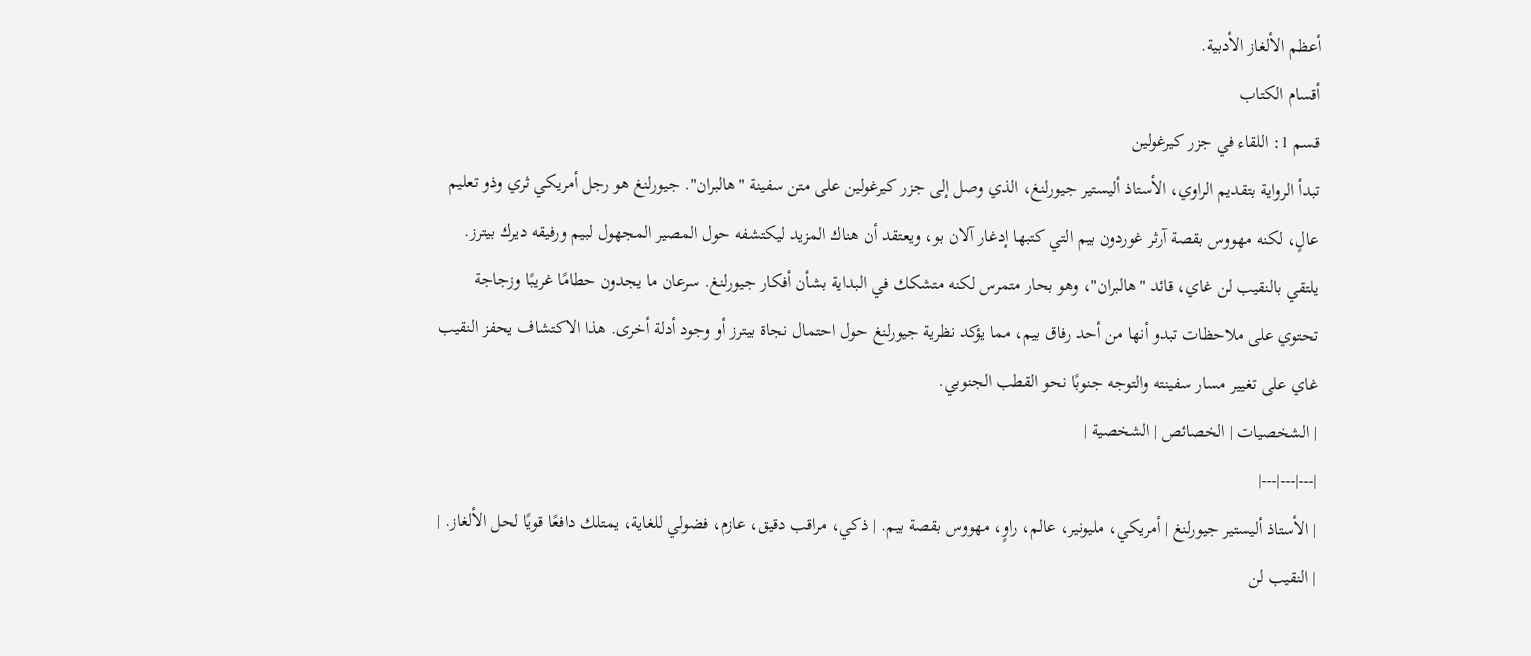أعظم الألغاز الأدبية.
أقسام الكتاب
قسم 1: اللقاء في جزر كيرغولين
تبدأ الرواية بتقديم الراوي، الأستاذ أليستير جيورلنغ، الذي وصل إلى جزر كيرغولين على متن سفينة "هالبران". جيورلنغ هو رجل أمريكي ثري وذو تعليم عالٍ، لكنه مهووس بقصة آرثر غوردون بيم التي كتبها إدغار آلان بو، ويعتقد أن هناك المزيد ليكتشفه حول المصير المجهول لبيم ورفيقه ديرك بيترز. يلتقي بالنقيب لن غاي، قائد "هالبران"، وهو بحار متمرس لكنه متشكك في البداية بشأن أفكار جيورلنغ. سرعان ما يجدون حطامًا غريبًا وزجاجة تحتوي على ملاحظات تبدو أنها من أحد رفاق بيم، مما يؤكد نظرية جيورلنغ حول احتمال نجاة بيترز أو وجود أدلة أخرى. هذا الاكتشاف يحفز النقيب غاي على تغيير مسار سفينته والتوجه جنوبًا نحو القطب الجنوبي.
| الشخصيات | الخصائص | الشخصية |
|---|---|---|
| الأستاذ أليستير جيورلنغ | أمريكي، مليونير، عالم، راوٍ، مهووس بقصة بيم. | ذكي، مراقب دقيق، عازم، فضولي للغاية، يمتلك دافعًا قويًا لحل الألغاز. |
| النقيب لن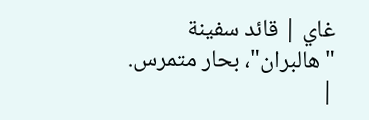غاي | قائد سفينة "هالبران"، بحار متمرس. |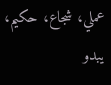عملي، شجاع، حكيم، يبدو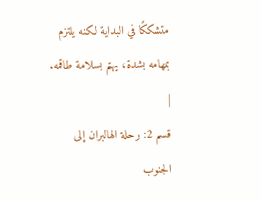متشككًا في البداية لكنه يلتزم بمهامه بشدة، يهتم بسلامة طاقمه. |
قسم 2: رحلة الهالبران إلى الجنوب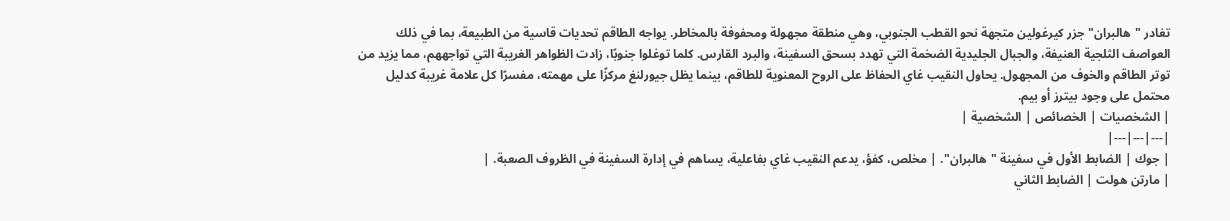تغادر "هالبران" جزر كيرغولين متجهة نحو القطب الجنوبي، وهي منطقة مجهولة ومحفوفة بالمخاطر. يواجه الطاقم تحديات قاسية من الطبيعة، بما في ذلك العواصف الثلجية العنيفة، والجبال الجليدية الضخمة التي تهدد بسحق السفينة، والبرد القارس. كلما توغلوا جنوبًا، زادت الظواهر الغريبة التي تواجههم، مما يزيد من توتر الطاقم والخوف من المجهول. يحاول النقيب غاي الحفاظ على الروح المعنوية للطاقم، بينما يظل جيورلنغ مركزًا على مهمته، مفسرًا كل علامة غريبة كدليل محتمل على وجود بيترز أو بيم.
| الشخصيات | الخصائص | الشخصية |
|---|---|---|
| جوك | الضابط الأول في سفينة "هالبران". | مخلص، كفؤ، يدعم النقيب غاي بفاعلية، يساهم في إدارة السفينة في الظروف الصعبة. |
| مارتن هولت | الضابط الثاني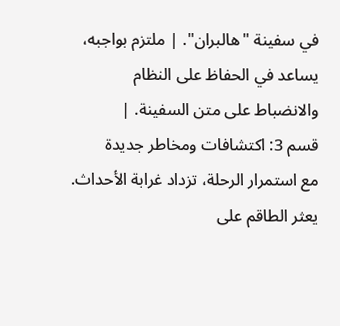في سفينة "هالبران". | ملتزم بواجبه، يساعد في الحفاظ على النظام والانضباط على متن السفينة. |
قسم 3: اكتشافات ومخاطر جديدة
مع استمرار الرحلة، تزداد غرابة الأحداث. يعثر الطاقم على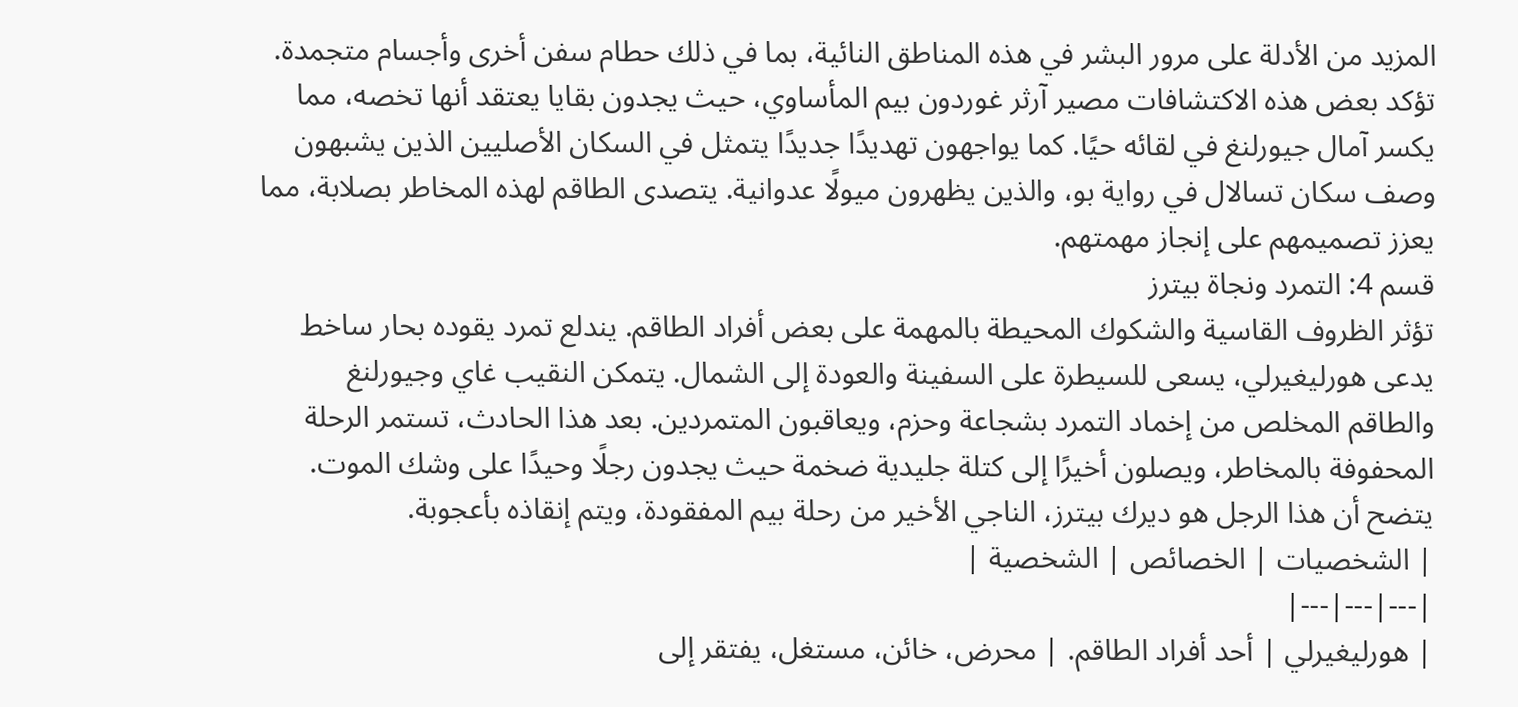المزيد من الأدلة على مرور البشر في هذه المناطق النائية، بما في ذلك حطام سفن أخرى وأجسام متجمدة. تؤكد بعض هذه الاكتشافات مصير آرثر غوردون بيم المأساوي، حيث يجدون بقايا يعتقد أنها تخصه، مما يكسر آمال جيورلنغ في لقائه حيًا. كما يواجهون تهديدًا جديدًا يتمثل في السكان الأصليين الذين يشبهون وصف سكان تسالال في رواية بو، والذين يظهرون ميولًا عدوانية. يتصدى الطاقم لهذه المخاطر بصلابة، مما يعزز تصميمهم على إنجاز مهمتهم.
قسم 4: التمرد ونجاة بيترز
تؤثر الظروف القاسية والشكوك المحيطة بالمهمة على بعض أفراد الطاقم. يندلع تمرد يقوده بحار ساخط يدعى هورليغيرلي، يسعى للسيطرة على السفينة والعودة إلى الشمال. يتمكن النقيب غاي وجيورلنغ والطاقم المخلص من إخماد التمرد بشجاعة وحزم، ويعاقبون المتمردين. بعد هذا الحادث، تستمر الرحلة المحفوفة بالمخاطر، ويصلون أخيرًا إلى كتلة جليدية ضخمة حيث يجدون رجلًا وحيدًا على وشك الموت. يتضح أن هذا الرجل هو ديرك بيترز، الناجي الأخير من رحلة بيم المفقودة، ويتم إنقاذه بأعجوبة.
| الشخصيات | الخصائص | الشخصية |
|---|---|---|
| هورليغيرلي | أحد أفراد الطاقم. | محرض، خائن، مستغل، يفتقر إلى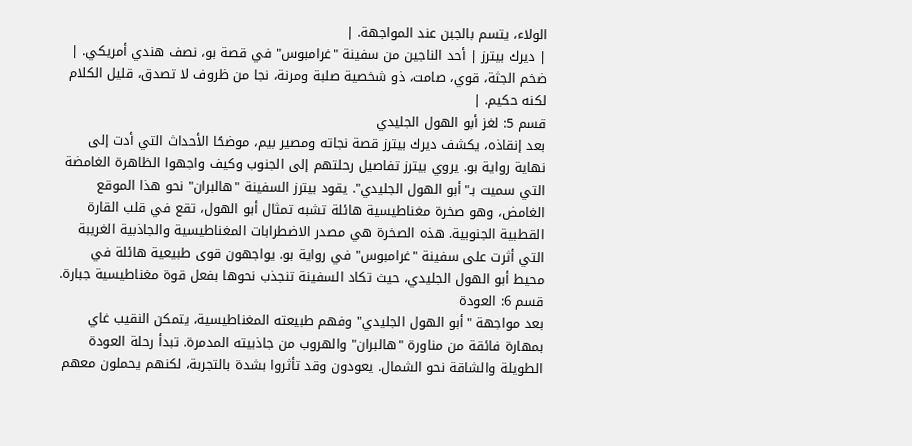الولاء، يتسم بالجبن عند المواجهة. |
| ديرك بيترز | أحد الناجين من سفينة "غرامبوس" في قصة بو، نصف هندي أمريكي. | ضخم الجثة، قوي، صامت، ذو شخصية صلبة ومرنة، نجا من ظروف لا تصدق، قليل الكلام لكنه حكيم. |
قسم 5: لغز أبو الهول الجليدي
بعد إنقاذه، يكشف ديرك بيترز قصة نجاته ومصير بيم، موضحًا الأحداث التي أدت إلى نهاية رواية بو. يروي بيترز تفاصيل رحلتهم إلى الجنوب وكيف واجهوا الظاهرة الغامضة التي سميت بـ"أبو الهول الجليدي". يقود بيترز السفينة "هالبران" نحو هذا الموقع الغامض، وهو صخرة مغناطيسية هائلة تشبه تمثال أبو الهول، تقع في قلب القارة القطبية الجنوبية. هذه الصخرة هي مصدر الاضطرابات المغناطيسية والجاذبية الغريبة التي أثرت على سفينة "غرامبوس" في رواية بو. يواجهون قوى طبيعية هائلة في محيط أبو الهول الجليدي، حيث تكاد السفينة تنجذب نحوها بفعل قوة مغناطيسية جبارة.
قسم 6: العودة
بعد مواجهة "أبو الهول الجليدي" وفهم طبيعته المغناطيسية، يتمكن النقيب غاي بمهارة فائقة من مناورة "هالبران" والهروب من جاذبيته المدمرة. تبدأ رحلة العودة الطويلة والشاقة نحو الشمال. يعودون وقد تأثروا بشدة بالتجربة، لكنهم يحملون معهم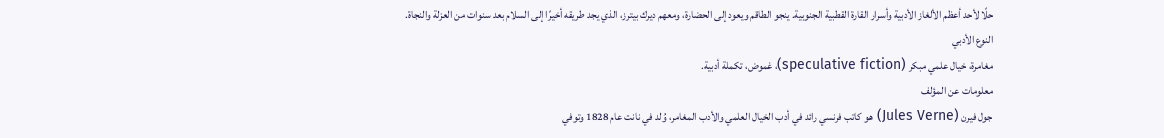حلًا لأحد أعظم الألغاز الأدبية وأسرار القارة القطبية الجنوبية. ينجو الطاقم ويعود إلى الحضارة، ومعهم ديرك بيترز، الذي يجد طريقه أخيرًا إلى السلام بعد سنوات من العزلة والنجاة.
النوع الأدبي
مغامرة، خيال علمي مبكر (speculative fiction)، غموض، تكملة أدبية.
معلومات عن المؤلف
جول فيرن (Jules Verne) هو كاتب فرنسي رائد في أدب الخيال العلمي والأدب المغامر، وُلد في نانت عام 1828 وتوفي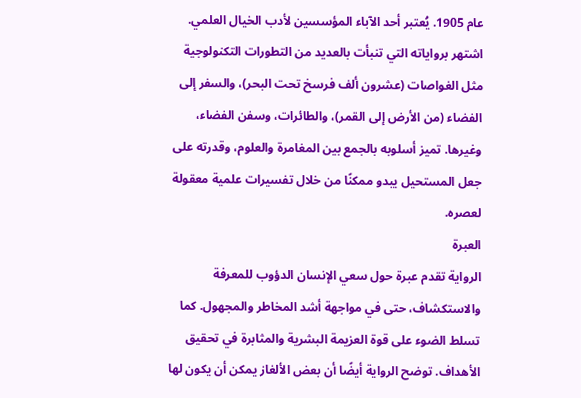عام 1905. يُعتبر أحد الآباء المؤسسين لأدب الخيال العلمي. اشتهر برواياته التي تنبأت بالعديد من التطورات التكنولوجية مثل الغواصات (عشرون ألف فرسخ تحت البحر)، والسفر إلى الفضاء (من الأرض إلى القمر)، والطائرات، وسفن الفضاء، وغيرها. تميز أسلوبه بالجمع بين المغامرة والعلوم، وقدرته على جعل المستحيل يبدو ممكنًا من خلال تفسيرات علمية معقولة لعصره.
العبرة
الرواية تقدم عبرة حول سعي الإنسان الدؤوب للمعرفة والاستكشاف، حتى في مواجهة أشد المخاطر والمجهول. كما تسلط الضوء على قوة العزيمة البشرية والمثابرة في تحقيق الأهداف. توضح الرواية أيضًا أن بعض الألغاز يمكن أن يكون لها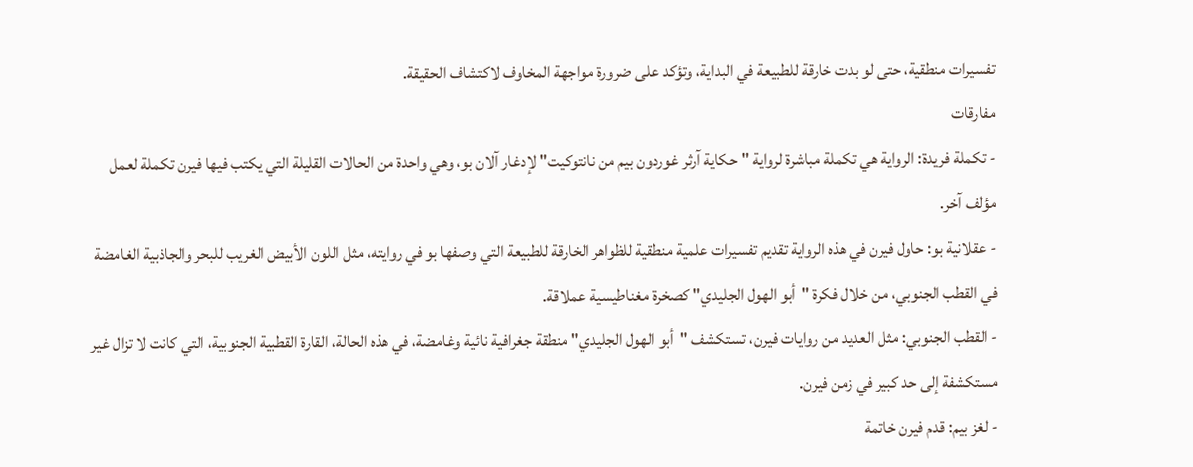تفسيرات منطقية، حتى لو بدت خارقة للطبيعة في البداية، وتؤكد على ضرورة مواجهة المخاوف لاكتشاف الحقيقة.
مفارقات
- تكملة فريدة: الرواية هي تكملة مباشرة لرواية "حكاية آرثر غوردون بيم من نانتوكيت" لإدغار آلان بو، وهي واحدة من الحالات القليلة التي يكتب فيها فيرن تكملة لعمل مؤلف آخر.
- عقلانية بو: حاول فيرن في هذه الرواية تقديم تفسيرات علمية منطقية للظواهر الخارقة للطبيعة التي وصفها بو في روايته، مثل اللون الأبيض الغريب للبحر والجاذبية الغامضة في القطب الجنوبي، من خلال فكرة "أبو الهول الجليدي" كصخرة مغناطيسية عملاقة.
- القطب الجنوبي: مثل العديد من روايات فيرن، تستكشف "أبو الهول الجليدي" منطقة جغرافية نائية وغامضة، في هذه الحالة، القارة القطبية الجنوبية، التي كانت لا تزال غير مستكشفة إلى حد كبير في زمن فيرن.
- لغز بيم: قدم فيرن خاتمة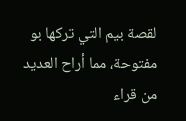لقصة بيم التي تركها بو مفتوحة، مما أراح العديد من قراء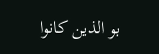بو الذين كانوا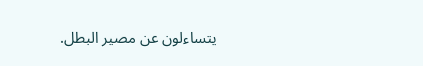يتساءلون عن مصير البطل.